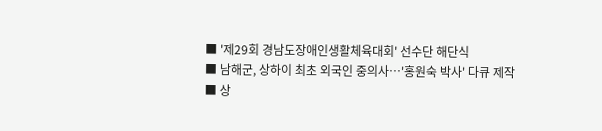■ '제29회 경남도장애인생활체육대회' 선수단 해단식
■ 남해군, 상하이 최초 외국인 중의사…'홍원숙 박사' 다큐 제작
■ 상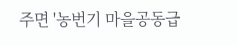주면 '농번기 마을공동급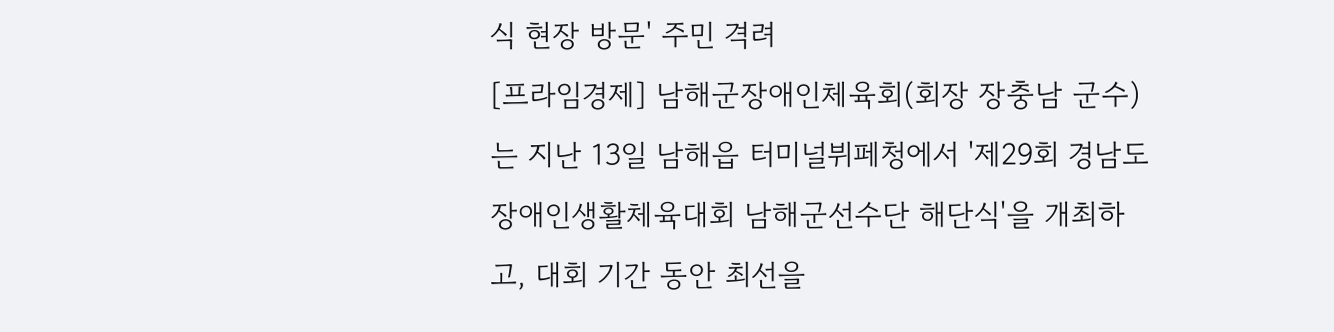식 현장 방문' 주민 격려
[프라임경제] 남해군장애인체육회(회장 장충남 군수)는 지난 13일 남해읍 터미널뷔페청에서 '제29회 경남도장애인생활체육대회 남해군선수단 해단식'을 개최하고, 대회 기간 동안 최선을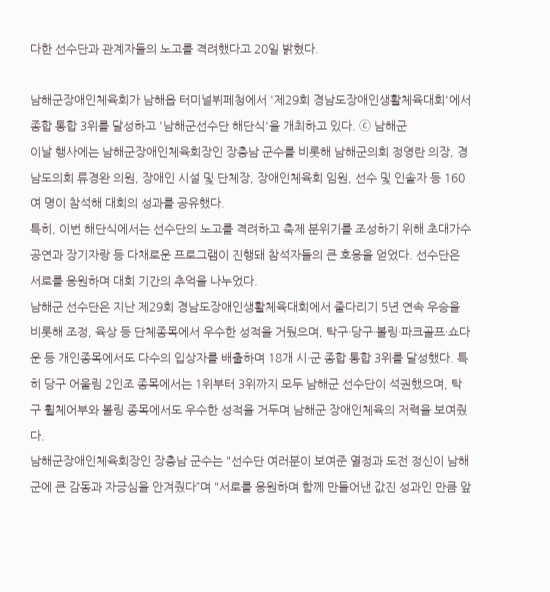다한 선수단과 관계자들의 노고를 격려했다고 20일 밝혔다.

남해군장애인체육회가 남해읍 터미널뷔페청에서 '제29회 경남도장애인생활체육대회'에서 종합 통합 3위를 달성하고 '남해군선수단 해단식'을 개최하고 있다. ⓒ 남해군
이날 행사에는 남해군장애인체육회장인 장충남 군수를 비롯해 남해군의회 정영란 의장, 경남도의회 류경완 의원, 장애인 시설 및 단체장, 장애인체육회 임원, 선수 및 인솔자 등 160여 명이 참석해 대회의 성과를 공유했다.
특히, 이번 해단식에서는 선수단의 노고를 격려하고 축제 분위기를 조성하기 위해 초대가수 공연과 장기자랑 등 다채로운 프로그램이 진행돼 참석자들의 큰 호응을 얻었다. 선수단은 서로를 응원하며 대회 기간의 추억을 나누었다.
남해군 선수단은 지난 제29회 경남도장애인생활체육대회에서 줄다리기 5년 연속 우승을 비롯해 조정, 육상 등 단체종목에서 우수한 성적을 거뒀으며, 탁구·당구·볼링·파크골프·쇼다운 등 개인종목에서도 다수의 입상자를 배출하며 18개 시·군 종합 통합 3위를 달성했다. 특히 당구 어울림 2인조 종목에서는 1위부터 3위까지 모두 남해군 선수단이 석권했으며, 탁구 휠체어부와 볼링 종목에서도 우수한 성적을 거두며 남해군 장애인체육의 저력을 보여줬다.
남해군장애인체육회장인 장충남 군수는 "선수단 여러분이 보여준 열정과 도전 정신이 남해군에 큰 감동과 자긍심을 안겨줬다”며 "서로를 응원하며 함께 만들어낸 값진 성과인 만큼 앞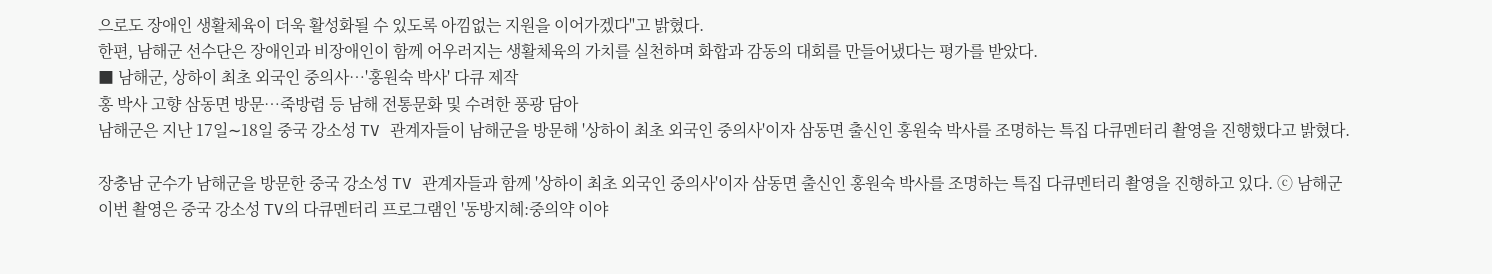으로도 장애인 생활체육이 더욱 활성화될 수 있도록 아낌없는 지원을 이어가겠다"고 밝혔다.
한편, 남해군 선수단은 장애인과 비장애인이 함께 어우러지는 생활체육의 가치를 실천하며 화합과 감동의 대회를 만들어냈다는 평가를 받았다.
■ 남해군, 상하이 최초 외국인 중의사…'홍원숙 박사' 다큐 제작
홍 박사 고향 삼동면 방문…죽방렴 등 남해 전통문화 및 수려한 풍광 담아
남해군은 지난 17일∼18일 중국 강소성 TV 관계자들이 남해군을 방문해 '상하이 최초 외국인 중의사'이자 삼동면 출신인 홍원숙 박사를 조명하는 특집 다큐멘터리 촬영을 진행했다고 밝혔다.

장충남 군수가 남해군을 방문한 중국 강소성 TV 관계자들과 함께 '상하이 최초 외국인 중의사'이자 삼동면 출신인 홍원숙 박사를 조명하는 특집 다큐멘터리 촬영을 진행하고 있다. ⓒ 남해군
이번 촬영은 중국 강소성 TV의 다큐멘터리 프로그램인 '동방지혜:중의약 이야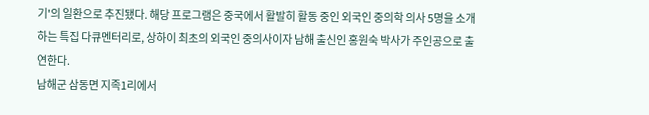기'의 일환으로 추진됐다. 해당 프로그램은 중국에서 활발히 활동 중인 외국인 중의학 의사 5명을 소개하는 특집 다큐멘터리로, 상하이 최초의 외국인 중의사이자 남해 출신인 홍원숙 박사가 주인공으로 출연한다.
남해군 삼동면 지족1리에서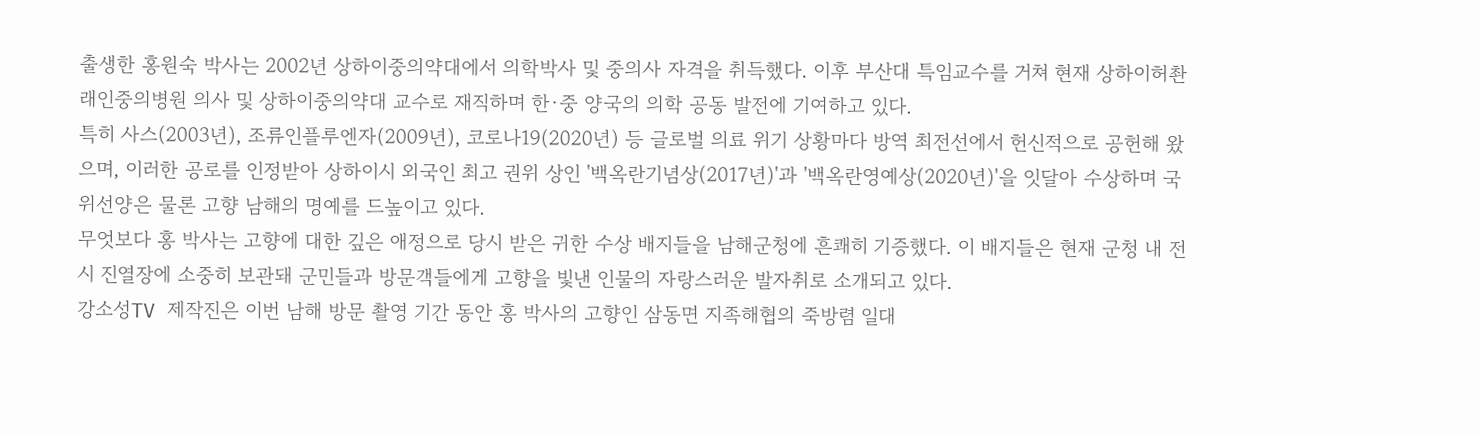출생한 홍원숙 박사는 2002년 상하이중의약대에서 의학박사 및 중의사 자격을 취득했다. 이후 부산대 특임교수를 거쳐 현재 상하이허촨래인중의병원 의사 및 상하이중의약대 교수로 재직하며 한·중 양국의 의학 공동 발전에 기여하고 있다.
특히 사스(2003년), 조류인플루엔자(2009년), 코로나19(2020년) 등 글로벌 의료 위기 상황마다 방역 최전선에서 헌신적으로 공헌해 왔으며, 이러한 공로를 인정받아 상하이시 외국인 최고 권위 상인 '백옥란기념상(2017년)'과 '백옥란영예상(2020년)'을 잇달아 수상하며 국위선양은 물론 고향 남해의 명예를 드높이고 있다.
무엇보다 홍 박사는 고향에 대한 깊은 애정으로 당시 받은 귀한 수상 배지들을 남해군청에 흔쾌히 기증했다. 이 배지들은 현재 군청 내 전시 진열장에 소중히 보관돼 군민들과 방문객들에게 고향을 빛낸 인물의 자랑스러운 발자취로 소개되고 있다.
강소성TV 제작진은 이번 남해 방문 촬영 기간 동안 홍 박사의 고향인 삼동면 지족해협의 죽방렴 일대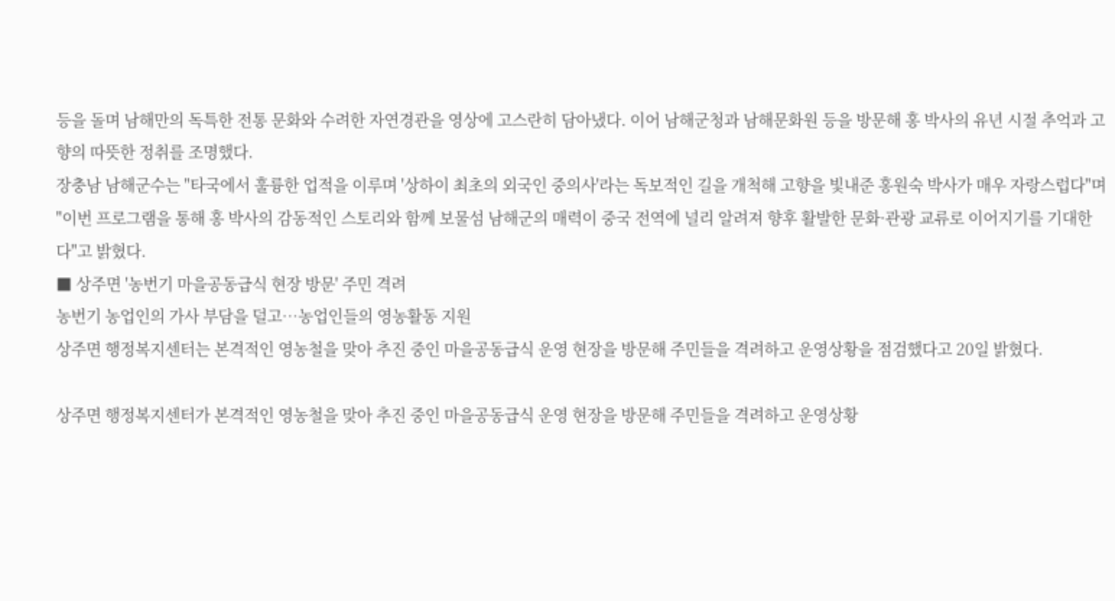등을 돌며 남해만의 독특한 전통 문화와 수려한 자연경관을 영상에 고스란히 담아냈다. 이어 남해군청과 남해문화원 등을 방문해 홍 박사의 유년 시절 추억과 고향의 따뜻한 정취를 조명했다.
장충남 남해군수는 "타국에서 훌륭한 업적을 이루며 '상하이 최초의 외국인 중의사'라는 독보적인 길을 개척해 고향을 빛내준 홍원숙 박사가 매우 자랑스럽다"며 "이번 프로그램을 통해 홍 박사의 감동적인 스토리와 함께 보물섬 남해군의 매력이 중국 전역에 널리 알려져 향후 활발한 문화·관광 교류로 이어지기를 기대한다"고 밝혔다.
■ 상주면 '농번기 마을공동급식 현장 방문' 주민 격려
농번기 농업인의 가사 부담을 덜고…농업인들의 영농활동 지원
상주면 행정복지센터는 본격적인 영농철을 맞아 추진 중인 마을공동급식 운영 현장을 방문해 주민들을 격려하고 운영상황을 점검했다고 20일 밝혔다.

상주면 행정복지센터가 본격적인 영농철을 맞아 추진 중인 마을공동급식 운영 현장을 방문해 주민들을 격려하고 운영상황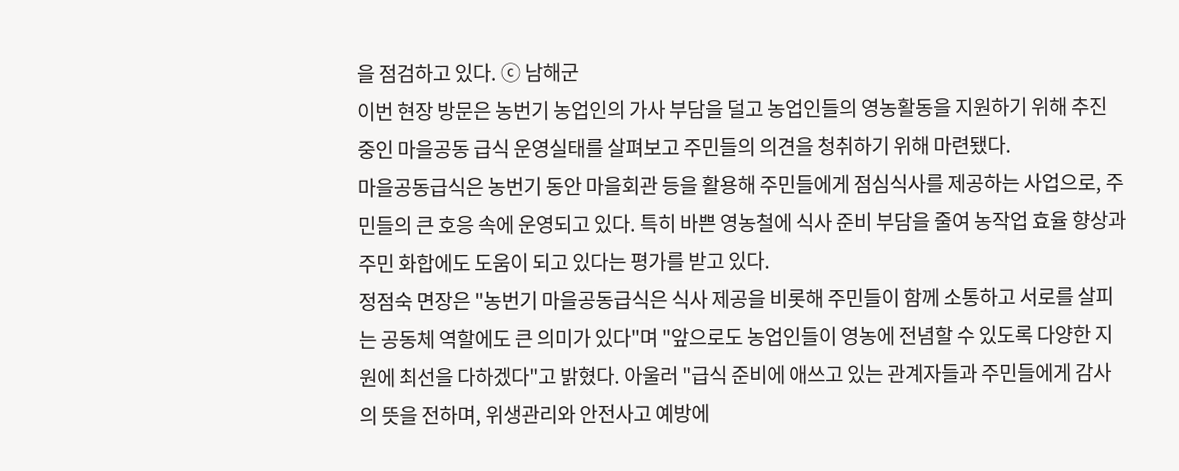을 점검하고 있다. ⓒ 남해군
이번 현장 방문은 농번기 농업인의 가사 부담을 덜고 농업인들의 영농활동을 지원하기 위해 추진 중인 마을공동 급식 운영실태를 살펴보고 주민들의 의견을 청취하기 위해 마련됐다.
마을공동급식은 농번기 동안 마을회관 등을 활용해 주민들에게 점심식사를 제공하는 사업으로, 주민들의 큰 호응 속에 운영되고 있다. 특히 바쁜 영농철에 식사 준비 부담을 줄여 농작업 효율 향상과 주민 화합에도 도움이 되고 있다는 평가를 받고 있다.
정점숙 면장은 "농번기 마을공동급식은 식사 제공을 비롯해 주민들이 함께 소통하고 서로를 살피는 공동체 역할에도 큰 의미가 있다"며 "앞으로도 농업인들이 영농에 전념할 수 있도록 다양한 지원에 최선을 다하겠다"고 밝혔다. 아울러 "급식 준비에 애쓰고 있는 관계자들과 주민들에게 감사의 뜻을 전하며, 위생관리와 안전사고 예방에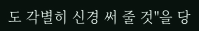도 각별히 신경 써 줄 것"을 당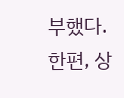부했다.
한편, 상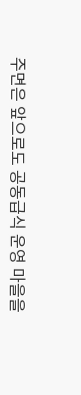주면은 앞으로도 공동급식 운영 마을을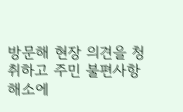방문해 현장 의견을 청취하고 주민 불편사항 해소에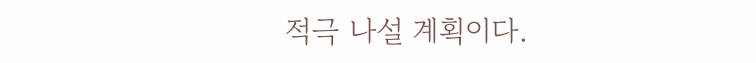적극 나설 계획이다.